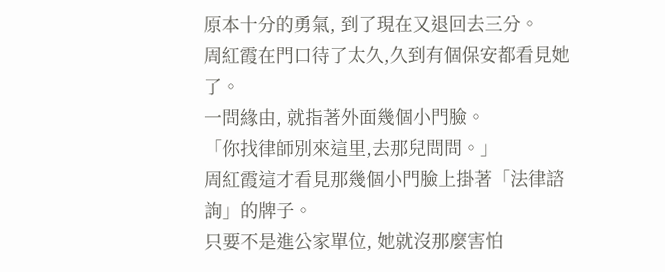原本十分的勇氣, 到了現在又退回去三分。
周紅霞在門口待了太久,久到有個保安都看見她了。
一問緣由, 就指著外面幾個小門臉。
「你找律師別來這里,去那兒問問。」
周紅霞這才看見那幾個小門臉上掛著「法律諮詢」的牌子。
只要不是進公家單位, 她就沒那麼害怕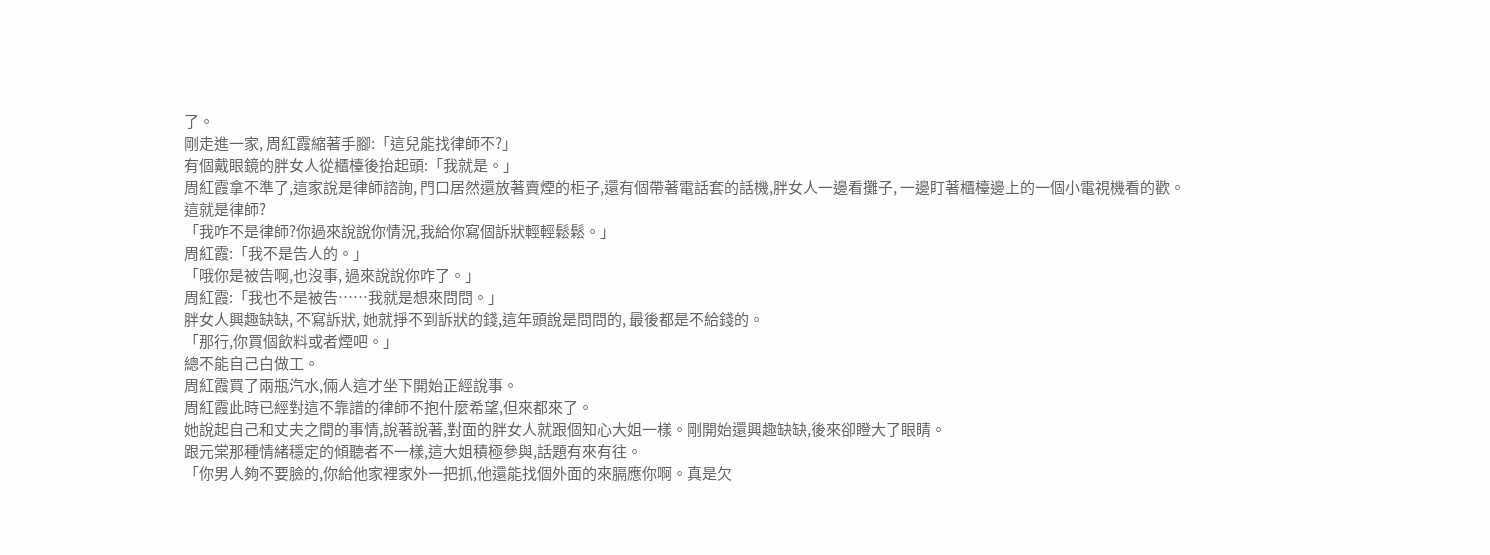了。
剛走進一家, 周紅霞縮著手腳:「這兒能找律師不?」
有個戴眼鏡的胖女人從櫃檯後抬起頭:「我就是。」
周紅霞拿不準了,這家說是律師諮詢, 門口居然還放著賣煙的柜子,還有個帶著電話套的話機,胖女人一邊看攤子, 一邊盯著櫃檯邊上的一個小電視機看的歡。
這就是律師?
「我咋不是律師?你過來說說你情況,我給你寫個訴狀輕輕鬆鬆。」
周紅霞:「我不是告人的。」
「哦你是被告啊,也沒事, 過來說說你咋了。」
周紅霞:「我也不是被告……我就是想來問問。」
胖女人興趣缺缺, 不寫訴狀, 她就掙不到訴狀的錢,這年頭說是問問的, 最後都是不給錢的。
「那行,你買個飲料或者煙吧。」
總不能自己白做工。
周紅霞買了兩瓶汽水,倆人這才坐下開始正經說事。
周紅霞此時已經對這不靠譜的律師不抱什麼希望,但來都來了。
她說起自己和丈夫之間的事情,說著說著,對面的胖女人就跟個知心大姐一樣。剛開始還興趣缺缺,後來卻瞪大了眼睛。
跟元棠那種情緒穩定的傾聽者不一樣,這大姐積極參與,話題有來有往。
「你男人夠不要臉的,你給他家裡家外一把抓,他還能找個外面的來膈應你啊。真是欠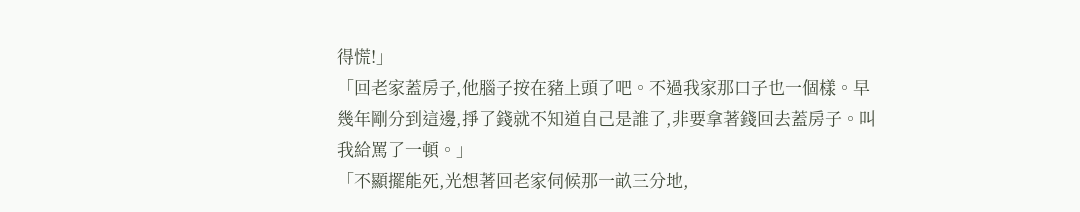得慌!」
「回老家蓋房子,他腦子按在豬上頭了吧。不過我家那口子也一個樣。早幾年剛分到這邊,掙了錢就不知道自己是誰了,非要拿著錢回去蓋房子。叫我給罵了一頓。」
「不顯擺能死,光想著回老家伺候那一畝三分地,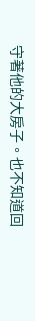守著他的大房子。也不知道回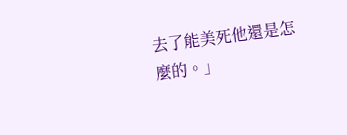去了能美死他還是怎麼的。」